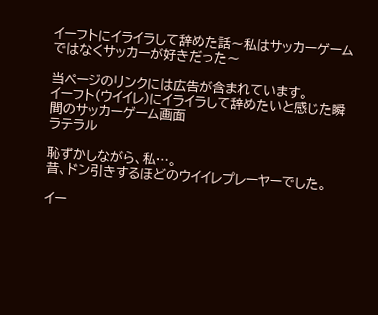イーフトにイライラして辞めた話〜私はサッカーゲームではなくサッカーが好きだった〜

当ページのリンクには広告が含まれています。
イーフト(ウイイレ)にイライラして辞めたいと感じた瞬間のサッカーゲーム画面
ラテラル

恥ずかしながら、私…。
昔、ドン引きするほどのウイイレプレーヤーでした。

イー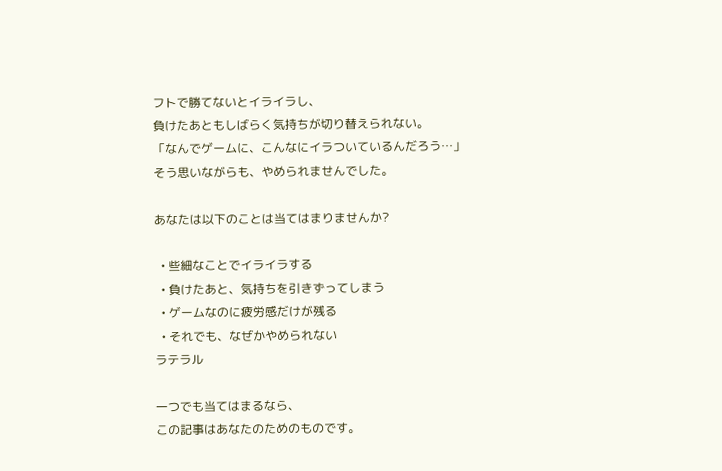フトで勝てないとイライラし、
負けたあともしばらく気持ちが切り替えられない。
「なんでゲームに、こんなにイラついているんだろう…」
そう思いながらも、やめられませんでした。

あなたは以下のことは当てはまりませんか?

  • 些細なことでイライラする
  • 負けたあと、気持ちを引きずってしまう
  • ゲームなのに疲労感だけが残る
  • それでも、なぜかやめられない
ラテラル

一つでも当てはまるなら、
この記事はあなたのためのものです。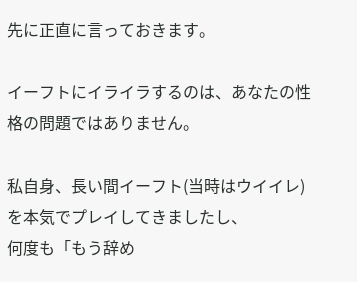先に正直に言っておきます。

イーフトにイライラするのは、あなたの性格の問題ではありません。

私自身、長い間イーフト(当時はウイイレ)を本気でプレイしてきましたし、
何度も「もう辞め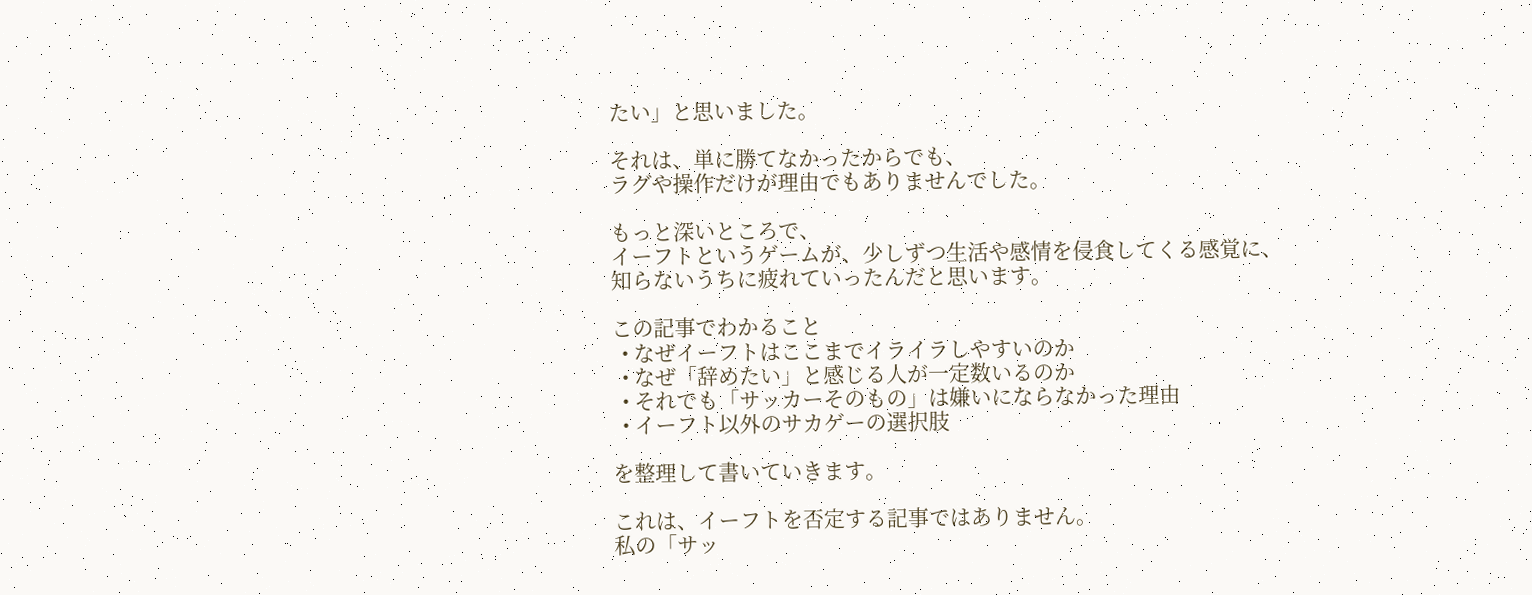たい」と思いました。

それは、単に勝てなかったからでも、
ラグや操作だけが理由でもありませんでした。

もっと深いところで、
イーフトというゲームが、少しずつ生活や感情を侵食してくる感覚に、
知らないうちに疲れていったんだと思います。

この記事でわかること
  • なぜイーフトはここまでイライラしやすいのか
  • なぜ「辞めたい」と感じる人が一定数いるのか
  • それでも「サッカーそのもの」は嫌いにならなかった理由
  • イーフト以外のサカゲーの選択肢

を整理して書いていきます。

これは、イーフトを否定する記事ではありません。
私の「サッ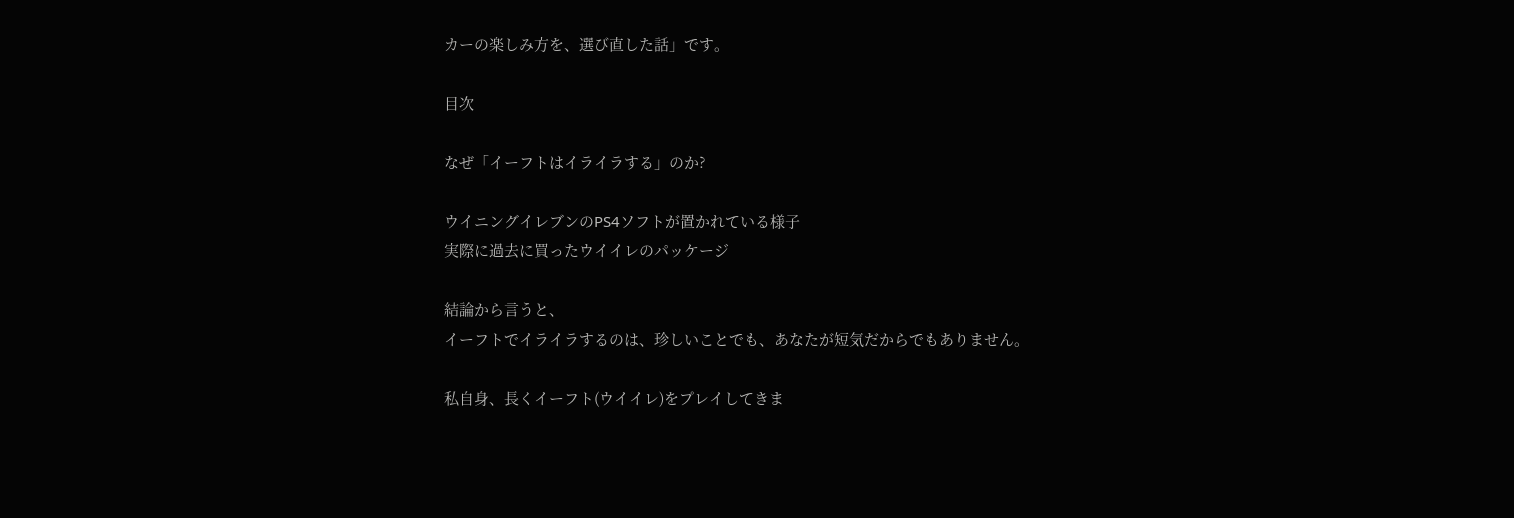カーの楽しみ方を、選び直した話」です。

目次

なぜ「イーフトはイライラする」のか?

ウイニングイレブンのPS4ソフトが置かれている様子
実際に過去に買ったウイイレのパッケージ

結論から言うと、
イーフトでイライラするのは、珍しいことでも、あなたが短気だからでもありません。

私自身、長くイーフト(ウイイレ)をプレイしてきま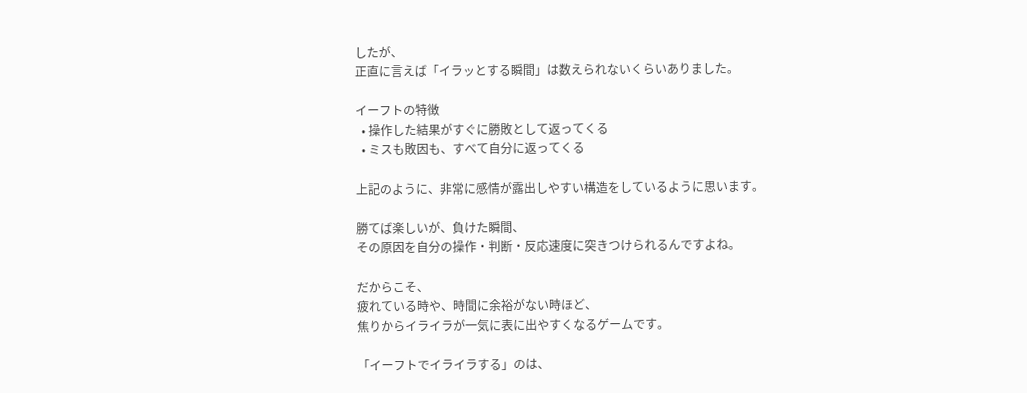したが、
正直に言えば「イラッとする瞬間」は数えられないくらいありました。

イーフトの特徴
  • 操作した結果がすぐに勝敗として返ってくる
  • ミスも敗因も、すべて自分に返ってくる

上記のように、非常に感情が露出しやすい構造をしているように思います。

勝てば楽しいが、負けた瞬間、
その原因を自分の操作・判断・反応速度に突きつけられるんですよね。

だからこそ、
疲れている時や、時間に余裕がない時ほど、
焦りからイライラが一気に表に出やすくなるゲームです。

「イーフトでイライラする」のは、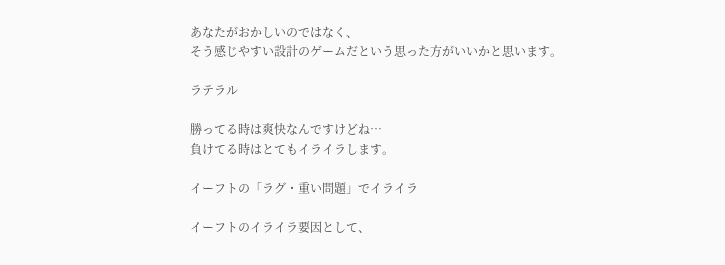あなたがおかしいのではなく、
そう感じやすい設計のゲームだという思った方がいいかと思います。

ラテラル

勝ってる時は爽快なんですけどね…
負けてる時はとてもイライラします。

イーフトの「ラグ・重い問題」でイライラ

イーフトのイライラ要因として、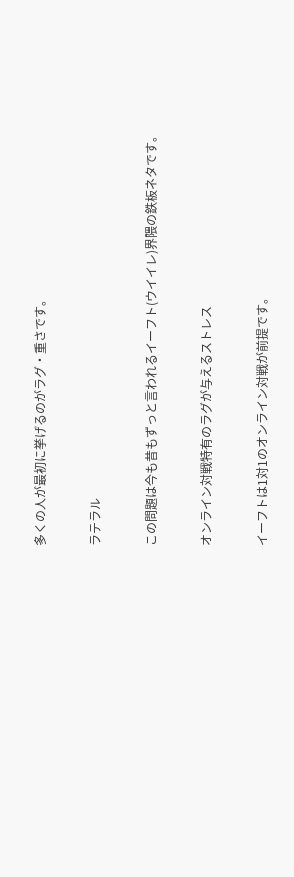多くの人が最初に挙げるのがラグ・重さです。

ラテラル

この問題は今も昔もずっと言われるイーフト(ウイイレ)界隈の鉄板ネタです。

オンライン対戦特有のラグが与えるストレス

イーフトは1対1のオンライン対戦が前提です。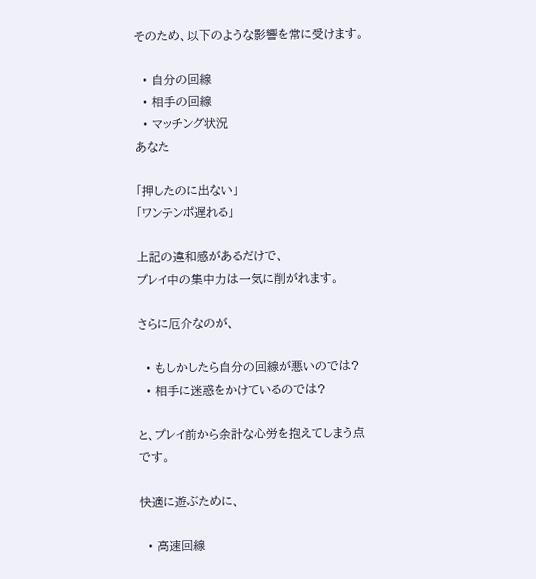そのため、以下のような影響を常に受けます。

  • 自分の回線
  • 相手の回線
  • マッチング状況
あなた

「押したのに出ない」
「ワンテンポ遅れる」

上記の違和感があるだけで、
プレイ中の集中力は一気に削がれます。

さらに厄介なのが、

  • もしかしたら自分の回線が悪いのでは?
  • 相手に迷惑をかけているのでは?

と、プレイ前から余計な心労を抱えてしまう点です。

快適に遊ぶために、

  • 高速回線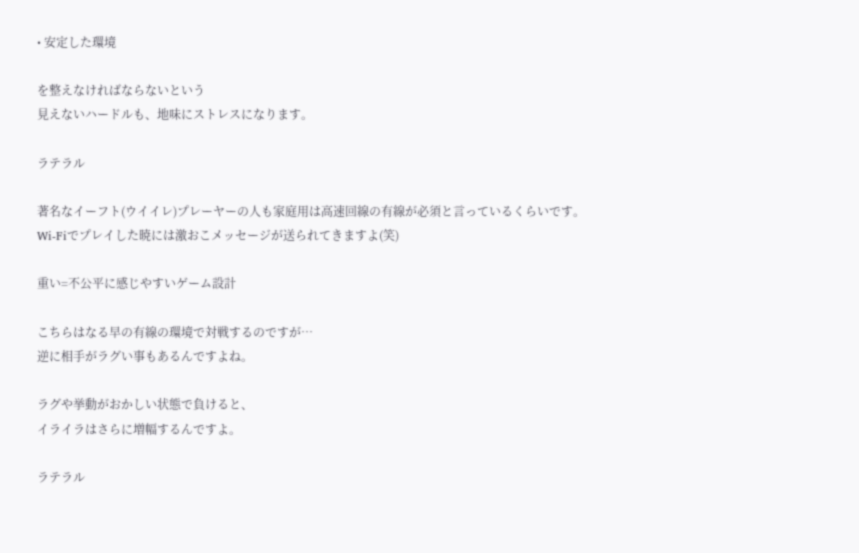• 安定した環境

を整えなければならないという
見えないハードルも、地味にストレスになります。

ラテラル

著名なイーフト(ウイイレ)プレーヤーの人も家庭用は高速回線の有線が必須と言っているくらいです。
Wi-Fiでプレイした暁には激おこメッセージが送られてきますよ(笑)

重い=不公平に感じやすいゲーム設計

こちらはなる早の有線の環境で対戦するのですが…
逆に相手がラグい事もあるんですよね。

ラグや挙動がおかしい状態で負けると、
イライラはさらに増幅するんですよ。

ラテラル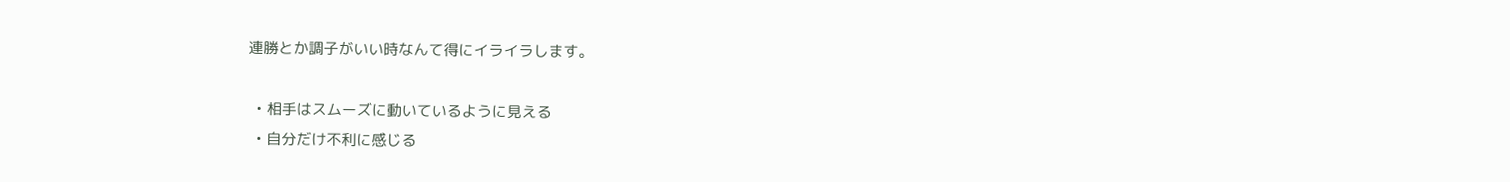連勝とか調子がいい時なんて得にイライラします。

  • 相手はスムーズに動いているように見える
  • 自分だけ不利に感じる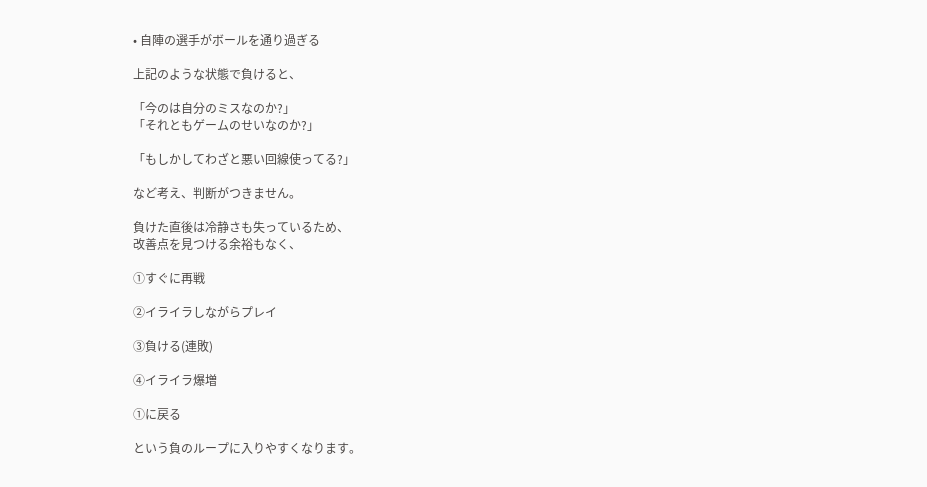• 自陣の選手がボールを通り過ぎる

上記のような状態で負けると、

「今のは自分のミスなのか?」
「それともゲームのせいなのか?」

「もしかしてわざと悪い回線使ってる?」

など考え、判断がつきません。

負けた直後は冷静さも失っているため、
改善点を見つける余裕もなく、

①すぐに再戦

②イライラしながらプレイ

③負ける(連敗)

④イライラ爆増

①に戻る

という負のループに入りやすくなります。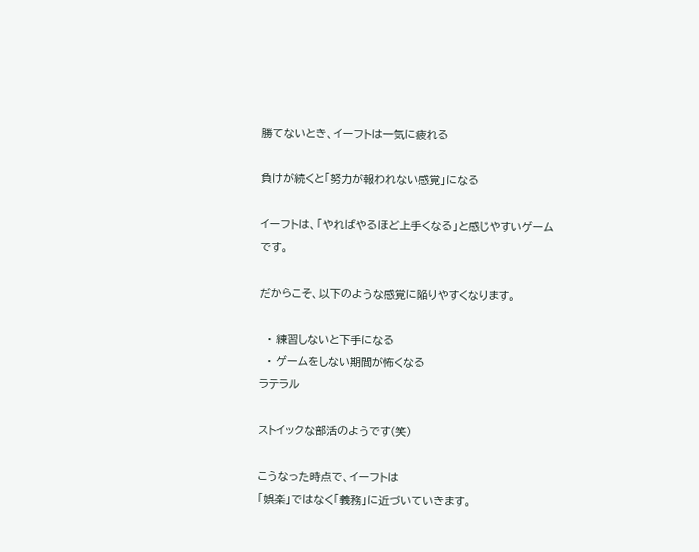勝てないとき、イーフトは一気に疲れる

負けが続くと「努力が報われない感覚」になる

イーフトは、「やればやるほど上手くなる」と感じやすいゲームです。

だからこそ、以下のような感覚に陥りやすくなります。

  • 練習しないと下手になる
  • ゲームをしない期間が怖くなる
ラテラル

ストイックな部活のようです(笑)

こうなった時点で、イーフトは
「娯楽」ではなく「義務」に近づいていきます。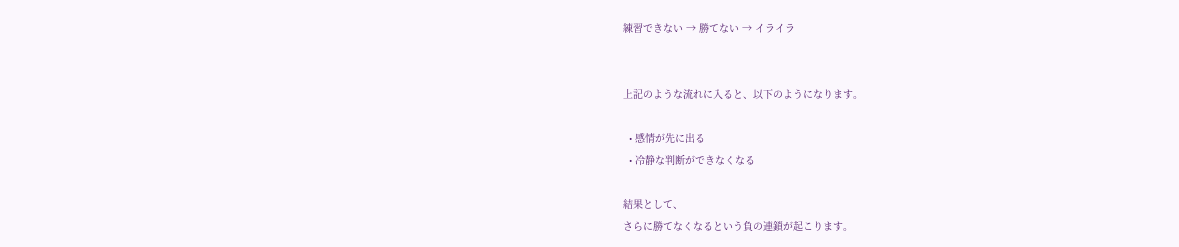練習できない → 勝てない → イライラ


上記のような流れに入ると、以下のようになります。

  • 感情が先に出る
  • 冷静な判断ができなくなる

結果として、
さらに勝てなくなるという負の連鎖が起こります。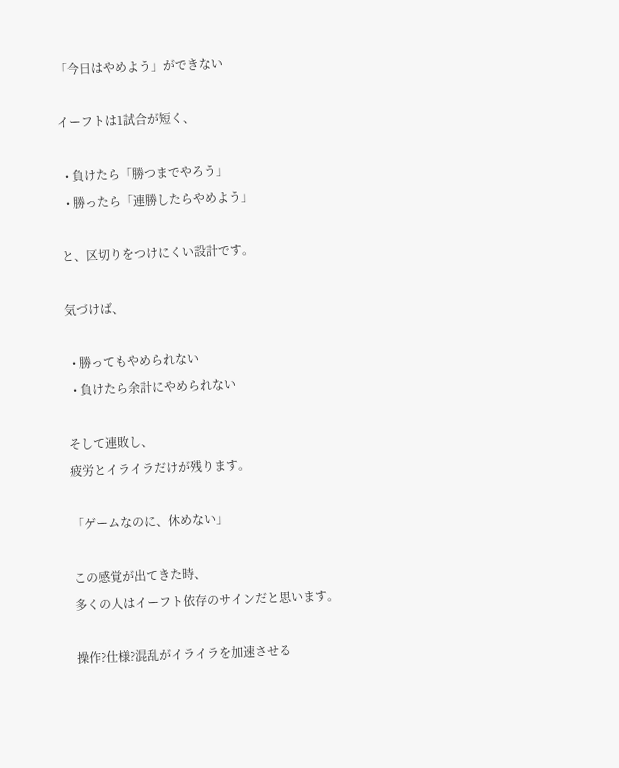「今日はやめよう」ができない

イーフトは1試合が短く、

  • 負けたら「勝つまでやろう」
  • 勝ったら「連勝したらやめよう」

と、区切りをつけにくい設計です。

気づけば、

  • 勝ってもやめられない
  • 負けたら余計にやめられない

そして連敗し、
疲労とイライラだけが残ります。

「ゲームなのに、休めない」

この感覚が出てきた時、
多くの人はイーフト依存のサインだと思います。

操作?仕様?混乱がイライラを加速させる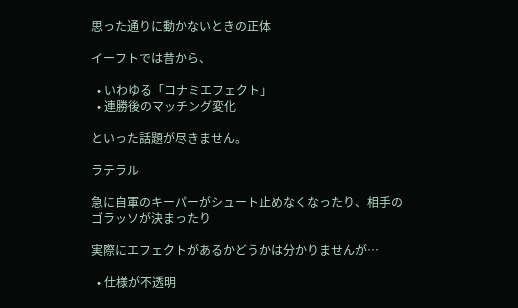思った通りに動かないときの正体

イーフトでは昔から、

  • いわゆる「コナミエフェクト」
  • 連勝後のマッチング変化

といった話題が尽きません。

ラテラル

急に自軍のキーパーがシュート止めなくなったり、相手のゴラッソが決まったり

実際にエフェクトがあるかどうかは分かりませんが…

  • 仕様が不透明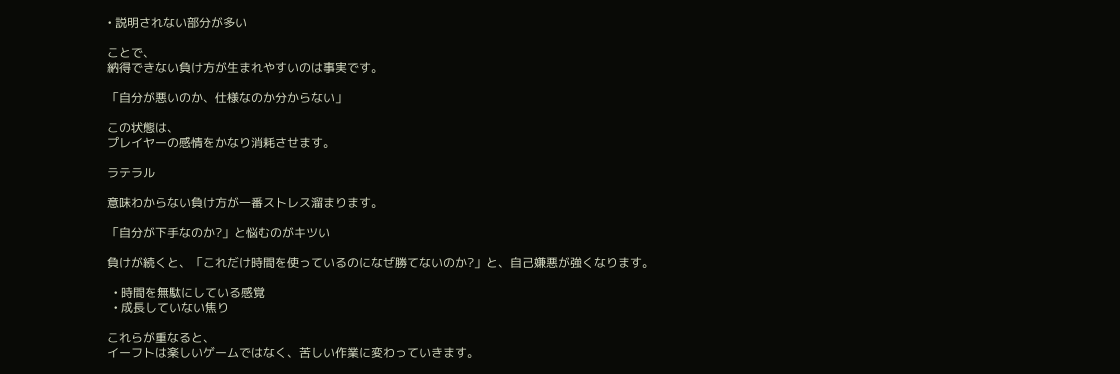• 説明されない部分が多い

ことで、
納得できない負け方が生まれやすいのは事実です。

「自分が悪いのか、仕様なのか分からない」

この状態は、
プレイヤーの感情をかなり消耗させます。

ラテラル

意味わからない負け方が一番ストレス溜まります。

「自分が下手なのか?」と悩むのがキツい

負けが続くと、「これだけ時間を使っているのになぜ勝てないのか?」と、自己嫌悪が強くなります。

  • 時間を無駄にしている感覚
  • 成長していない焦り

これらが重なると、
イーフトは楽しいゲームではなく、苦しい作業に変わっていきます。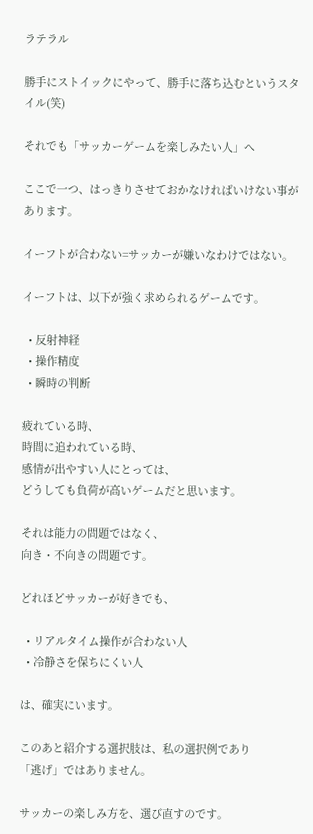ラテラル

勝手にストイックにやって、勝手に落ち込むというスタイル(笑)

それでも「サッカーゲームを楽しみたい人」へ

ここで一つ、はっきりさせておかなければいけない事があります。

イーフトが合わない=サッカーが嫌いなわけではない。

イーフトは、以下が強く求められるゲームです。

  • 反射神経
  • 操作精度
  • 瞬時の判断

疲れている時、
時間に追われている時、
感情が出やすい人にとっては、
どうしても負荷が高いゲームだと思います。

それは能力の問題ではなく、
向き・不向きの問題です。

どれほどサッカーが好きでも、

  • リアルタイム操作が合わない人
  • 冷静さを保ちにくい人

は、確実にいます。

このあと紹介する選択肢は、私の選択例であり
「逃げ」ではありません。

サッカーの楽しみ方を、選び直すのです。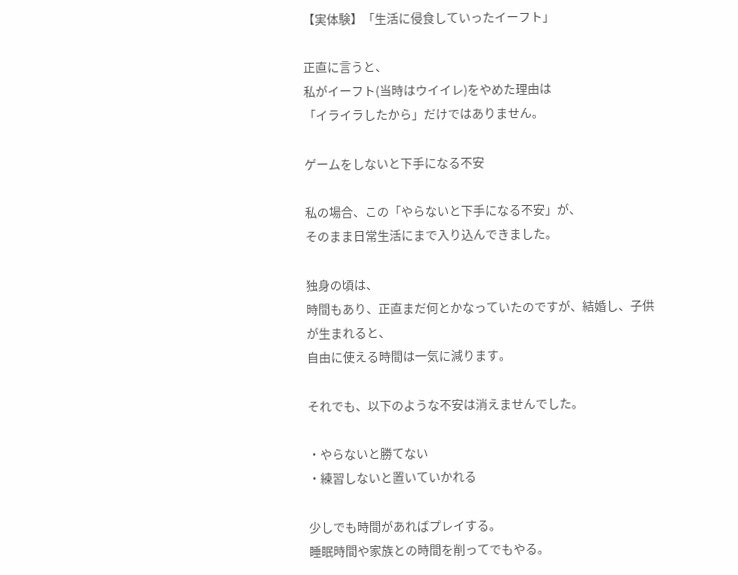【実体験】「生活に侵食していったイーフト」

正直に言うと、
私がイーフト(当時はウイイレ)をやめた理由は
「イライラしたから」だけではありません。

ゲームをしないと下手になる不安

私の場合、この「やらないと下手になる不安」が、
そのまま日常生活にまで入り込んできました。

独身の頃は、
時間もあり、正直まだ何とかなっていたのですが、結婚し、子供が生まれると、
自由に使える時間は一気に減ります。

それでも、以下のような不安は消えませんでした。

・やらないと勝てない
・練習しないと置いていかれる

少しでも時間があればプレイする。
睡眠時間や家族との時間を削ってでもやる。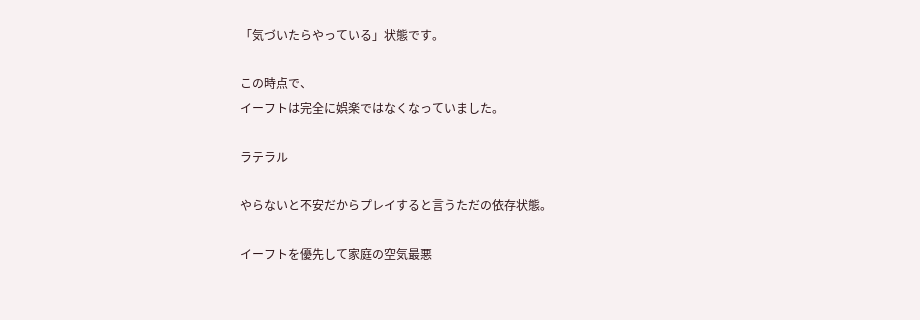「気づいたらやっている」状態です。

この時点で、
イーフトは完全に娯楽ではなくなっていました。

ラテラル

やらないと不安だからプレイすると言うただの依存状態。

イーフトを優先して家庭の空気最悪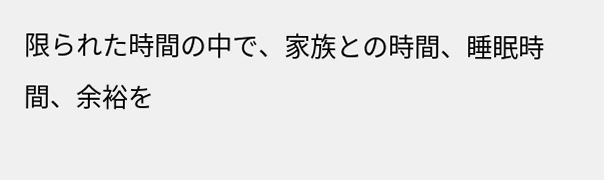限られた時間の中で、家族との時間、睡眠時間、余裕を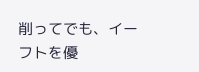削ってでも、イーフトを優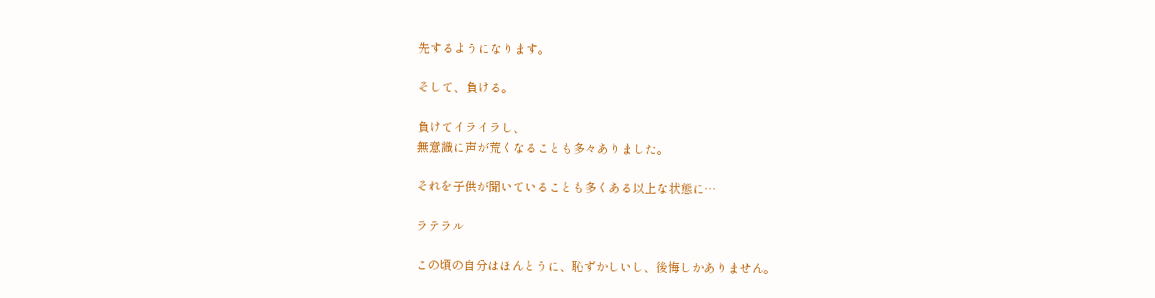先するようになります。

そして、負ける。

負けてイライラし、
無意識に声が荒くなることも多々ありました。

それを子供が聞いていることも多くある以上な状態に…

ラテラル

この頃の自分はほんとうに、恥ずかしいし、後悔しかありません。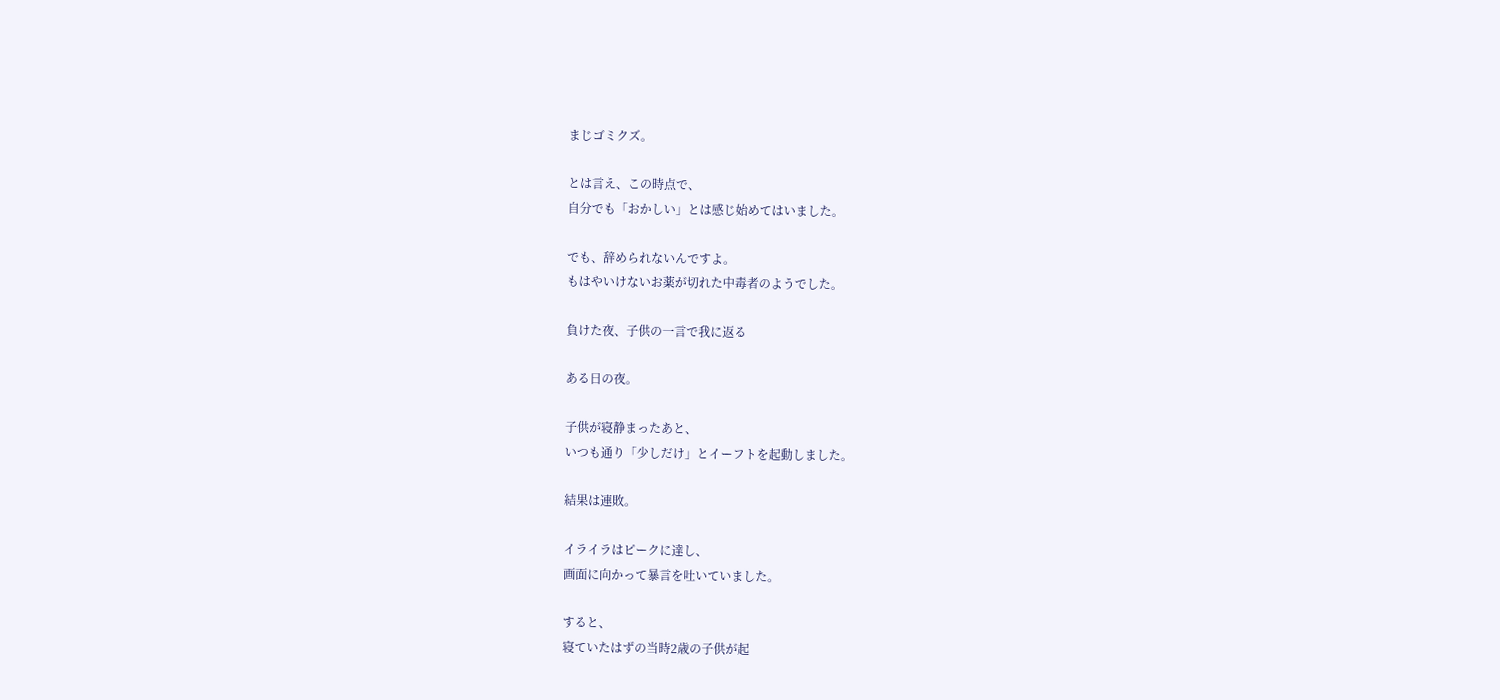まじゴミクズ。

とは言え、この時点で、
自分でも「おかしい」とは感じ始めてはいました。

でも、辞められないんですよ。
もはやいけないお薬が切れた中毒者のようでした。

負けた夜、子供の一言で我に返る

ある日の夜。

子供が寝静まったあと、
いつも通り「少しだけ」とイーフトを起動しました。

結果は連敗。

イライラはピークに達し、
画面に向かって暴言を吐いていました。

すると、
寝ていたはずの当時2歳の子供が起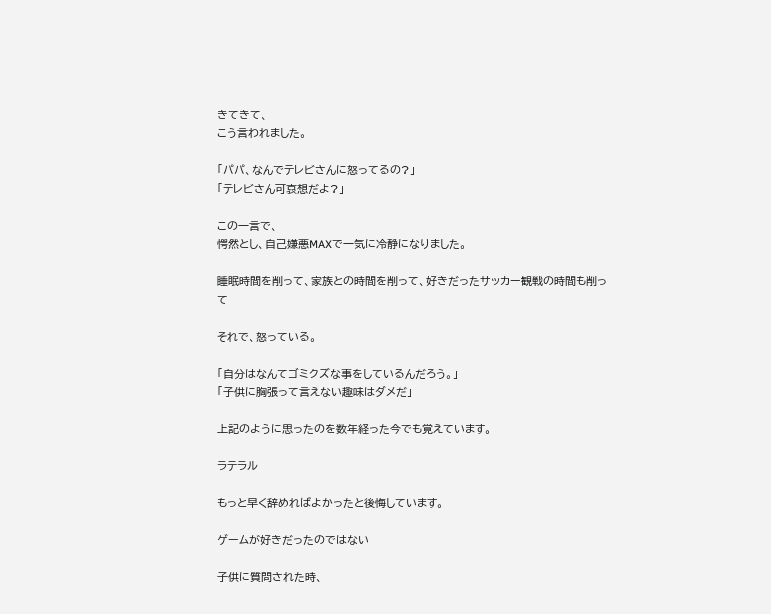きてきて、
こう言われました。

「パパ、なんでテレビさんに怒ってるの?」
「テレビさん可哀想だよ?」

この一言で、
愕然とし、自己嫌悪MAXで一気に冷静になりました。

睡眠時間を削って、家族との時間を削って、好きだったサッカー観戦の時間も削って

それで、怒っている。

「自分はなんてゴミクズな事をしているんだろう。」
「子供に胸張って言えない趣味はダメだ」

上記のように思ったのを数年経った今でも覚えています。

ラテラル

もっと早く辞めればよかったと後悔しています。

ゲームが好きだったのではない

子供に質問された時、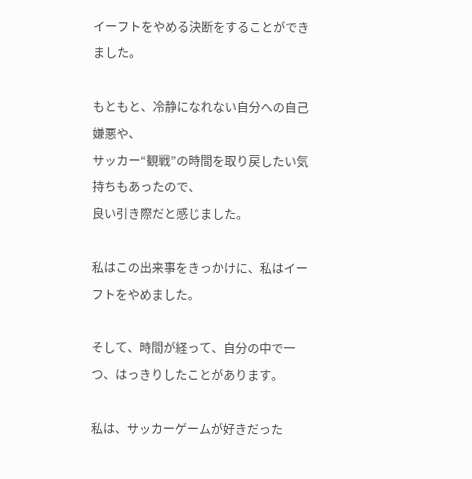イーフトをやめる決断をすることができました。

もともと、冷静になれない自分への自己嫌悪や、
サッカー“観戦”の時間を取り戻したい気持ちもあったので、
良い引き際だと感じました。

私はこの出来事をきっかけに、私はイーフトをやめました。

そして、時間が経って、自分の中で一つ、はっきりしたことがあります。

私は、サッカーゲームが好きだった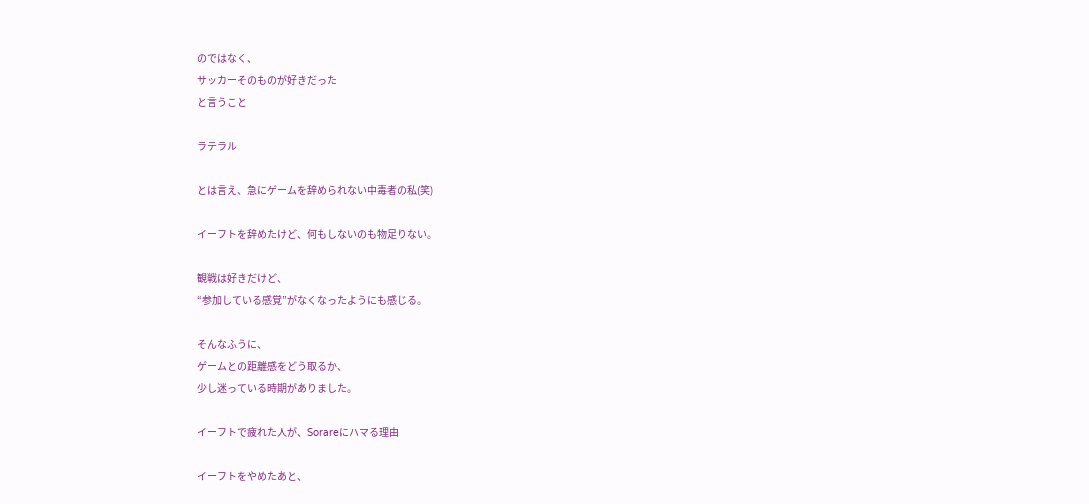のではなく、
サッカーそのものが好きだった
と言うこと

ラテラル

とは言え、急にゲームを辞められない中毒者の私(笑)

イーフトを辞めたけど、何もしないのも物足りない。

観戦は好きだけど、
“参加している感覚”がなくなったようにも感じる。

そんなふうに、
ゲームとの距離感をどう取るか、
少し迷っている時期がありました。

イーフトで疲れた人が、Sorareにハマる理由

イーフトをやめたあと、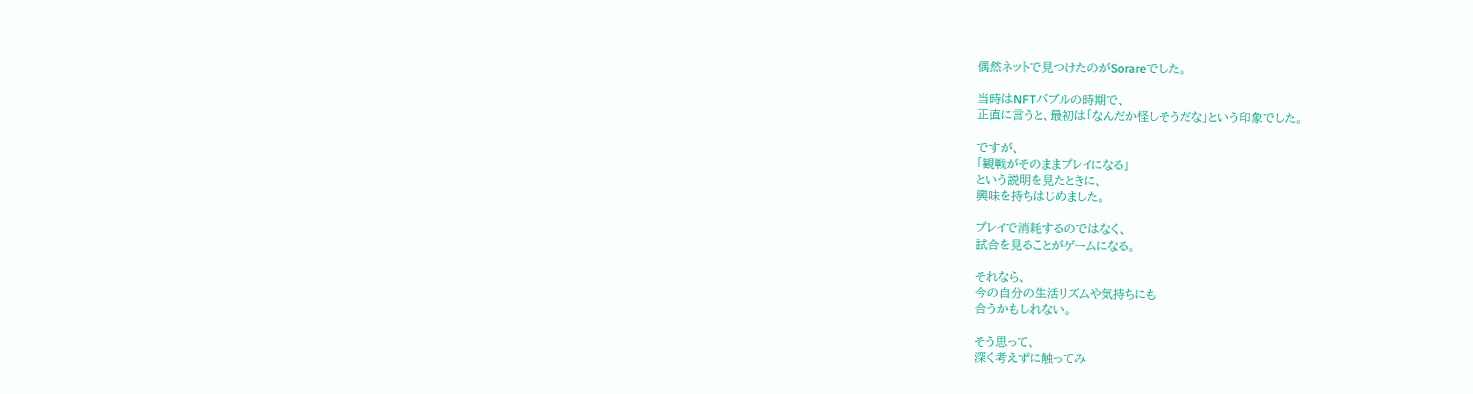偶然ネットで見つけたのがSorareでした。

当時はNFTバブルの時期で、
正直に言うと、最初は「なんだか怪しそうだな」という印象でした。

ですが、
「観戦がそのままプレイになる」
という説明を見たときに、
興味を持ちはじめました。

プレイで消耗するのではなく、
試合を見ることがゲームになる。

それなら、
今の自分の生活リズムや気持ちにも
合うかもしれない。

そう思って、
深く考えずに触ってみ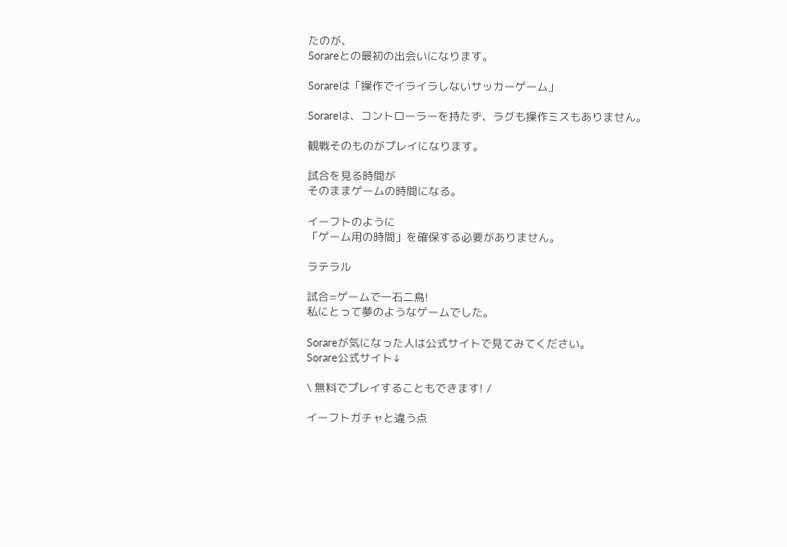たのが、
Sorareとの最初の出会いになります。

Sorareは「操作でイライラしないサッカーゲーム」

Sorareは、コントローラーを持たず、ラグも操作ミスもありません。

観戦そのものがプレイになります。

試合を見る時間が
そのままゲームの時間になる。

イーフトのように
「ゲーム用の時間」を確保する必要がありません。

ラテラル

試合=ゲームで一石二鳥!
私にとって夢のようなゲームでした。

Sorareが気になった人は公式サイトで見てみてください。
Sorare公式サイト↓

\ 無料でプレイすることもできます! /

イーフトガチャと違う点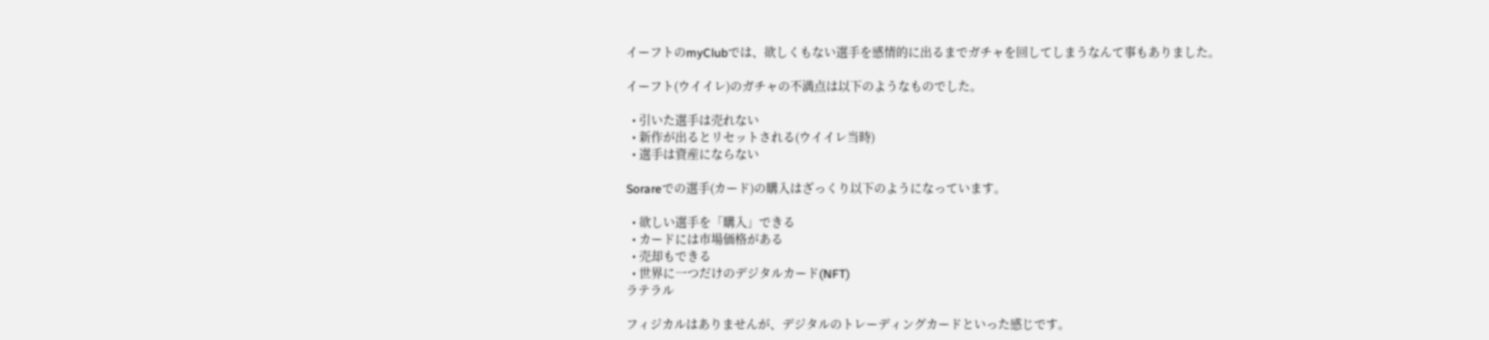イーフトのmyClubでは、欲しくもない選手を感情的に出るまでガチャを回してしまうなんて事もありました。

イーフト(ウイイレ)のガチャの不満点は以下のようなものでした。

  • 引いた選手は売れない
  • 新作が出るとリセットされる(ウイイレ当時)
  • 選手は資産にならない

Sorareでの選手(カード)の購入はざっくり以下のようになっています。

  • 欲しい選手を「購入」できる
  • カードには市場価格がある
  • 売却もできる
  • 世界に一つだけのデジタルカード(NFT)
ラテラル

フィジカルはありませんが、デジタルのトレーディングカードといった感じです。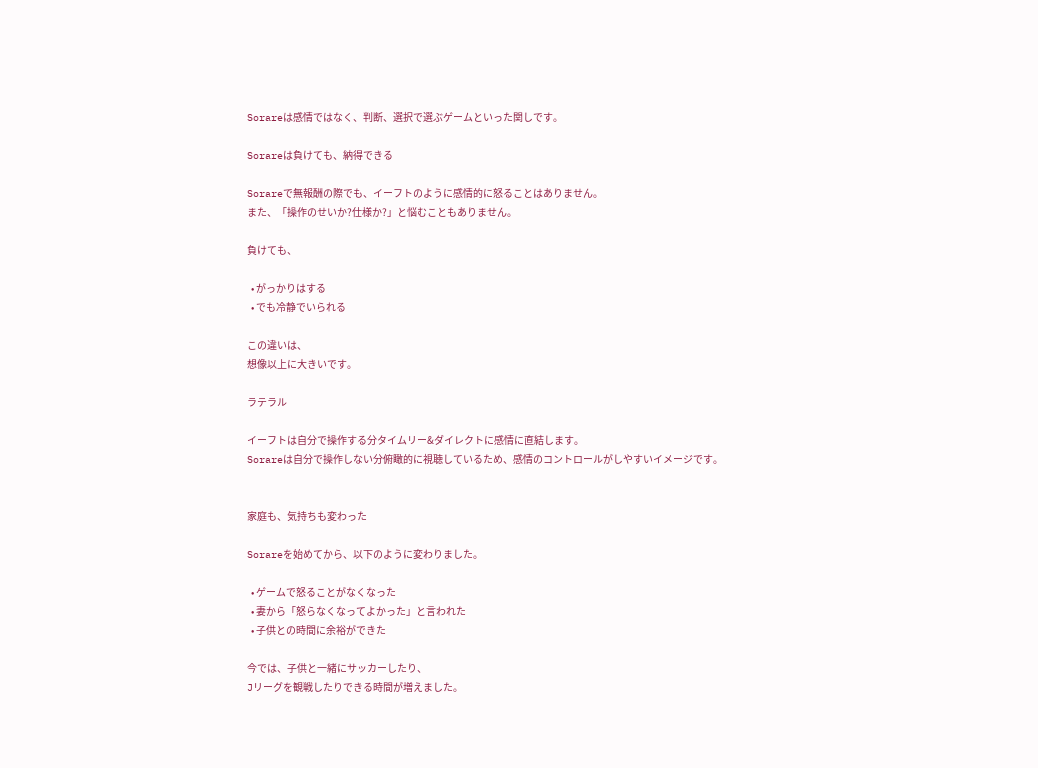Sorareは感情ではなく、判断、選択で選ぶゲームといった関しです。

Sorareは負けても、納得できる

Sorareで無報酬の際でも、イーフトのように感情的に怒ることはありません。
また、「操作のせいか?仕様か?」と悩むこともありません。

負けても、

  • がっかりはする
  • でも冷静でいられる

この違いは、
想像以上に大きいです。

ラテラル

イーフトは自分で操作する分タイムリー&ダイレクトに感情に直結します。
Sorareは自分で操作しない分俯瞰的に視聴しているため、感情のコントロールがしやすいイメージです。


家庭も、気持ちも変わった

Sorareを始めてから、以下のように変わりました。

  • ゲームで怒ることがなくなった
  • 妻から「怒らなくなってよかった」と言われた
  • 子供との時間に余裕ができた

今では、子供と一緒にサッカーしたり、
Jリーグを観戦したりできる時間が増えました。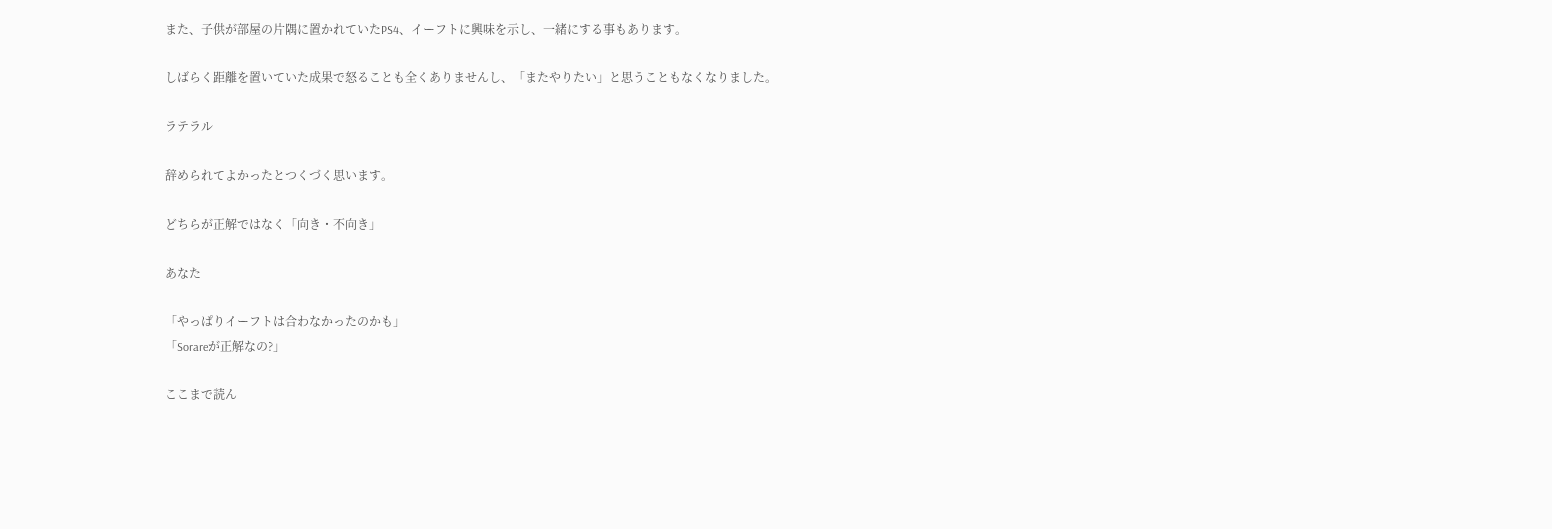また、子供が部屋の片隅に置かれていたPS4、イーフトに興味を示し、一緒にする事もあります。

しばらく距離を置いていた成果で怒ることも全くありませんし、「またやりたい」と思うこともなくなりました。

ラテラル

辞められてよかったとつくづく思います。

どちらが正解ではなく「向き・不向き」

あなた

「やっぱりイーフトは合わなかったのかも」
「Sorareが正解なの?」

ここまで読ん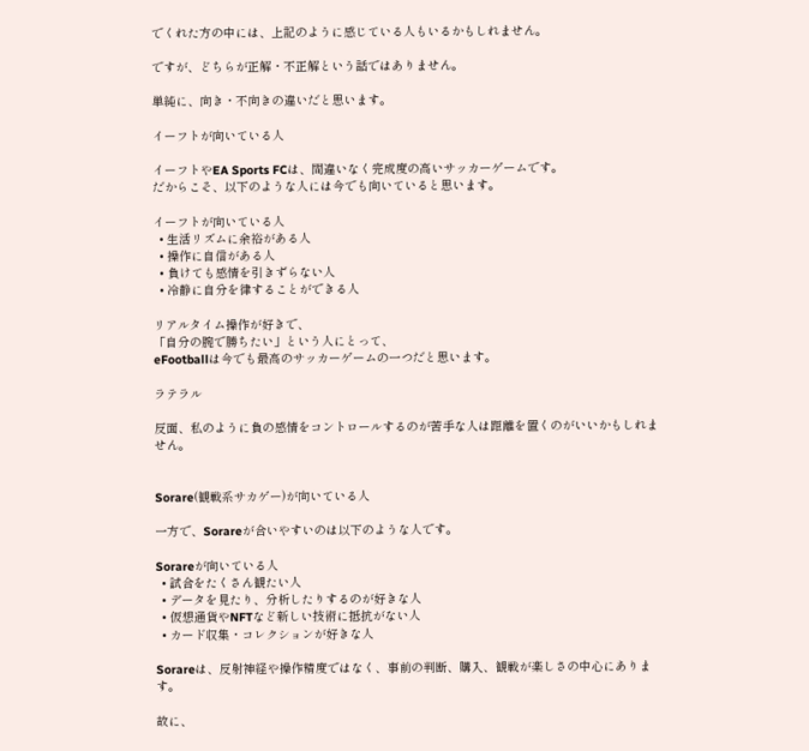でくれた方の中には、上記のように感じている人もいるかもしれません。

ですが、どちらが正解・不正解という話ではありません。

単純に、向き・不向きの違いだと思います。

イーフトが向いている人

イーフトやEA Sports FCは、間違いなく完成度の高いサッカーゲームです。
だからこそ、以下のような人には今でも向いていると思います。

イーフトが向いている人
  • 生活リズムに余裕がある人
  • 操作に自信がある人
  • 負けても感情を引きずらない人
  • 冷静に自分を律することができる人

リアルタイム操作が好きで、
「自分の腕で勝ちたい」という人にとって、
eFootballは今でも最高のサッカーゲームの一つだと思います。

ラテラル

反面、私のように負の感情をコントロールするのが苦手な人は距離を置くのがいいかもしれません。


Sorare(観戦系サカゲー)が向いている人

一方で、Sorareが合いやすいのは以下のような人です。

Sorareが向いている人
  • 試合をたくさん観たい人
  • データを見たり、分析したりするのが好きな人
  • 仮想通貨やNFTなど新しい技術に抵抗がない人
  • カード収集・コレクションが好きな人

Sorareは、反射神経や操作精度ではなく、事前の判断、購入、観戦が楽しさの中心にあります。

故に、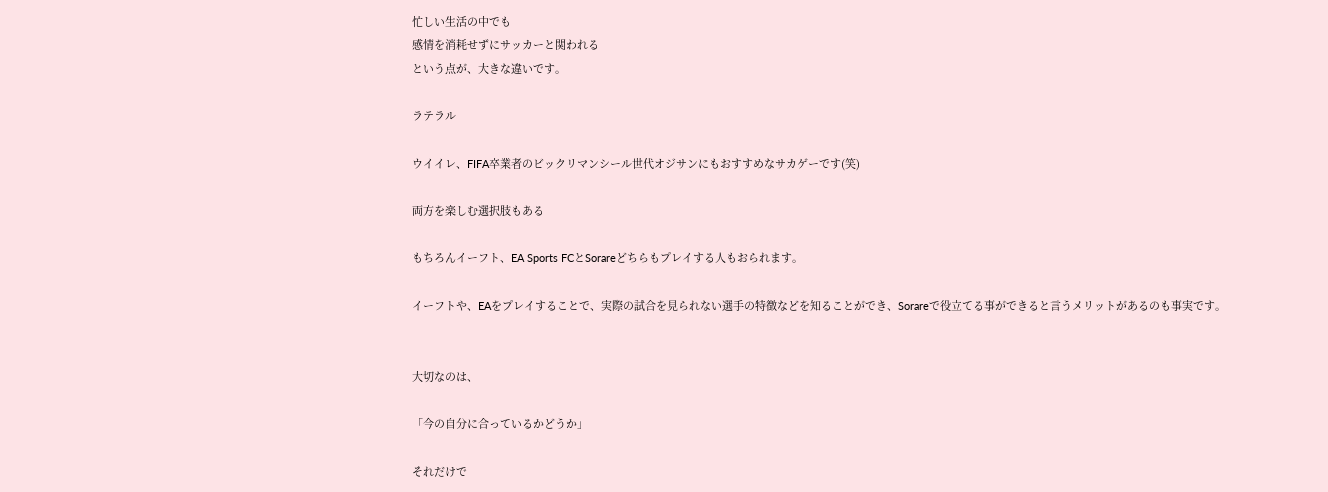忙しい生活の中でも
感情を消耗せずにサッカーと関われる
という点が、大きな違いです。

ラテラル

ウイイレ、FIFA卒業者のビックリマンシール世代オジサンにもおすすめなサカゲーです(笑)

両方を楽しむ選択肢もある

もちろんイーフト、EA Sports FCとSorareどちらもプレイする人もおられます。

イーフトや、EAをプレイすることで、実際の試合を見られない選手の特徴などを知ることができ、Sorareで役立てる事ができると言うメリットがあるのも事実です。


大切なのは、

「今の自分に合っているかどうか」

それだけで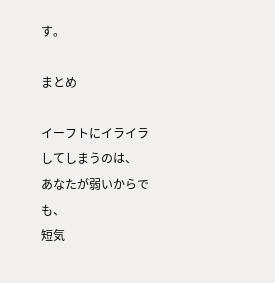す。

まとめ

イーフトにイライラしてしまうのは、
あなたが弱いからでも、
短気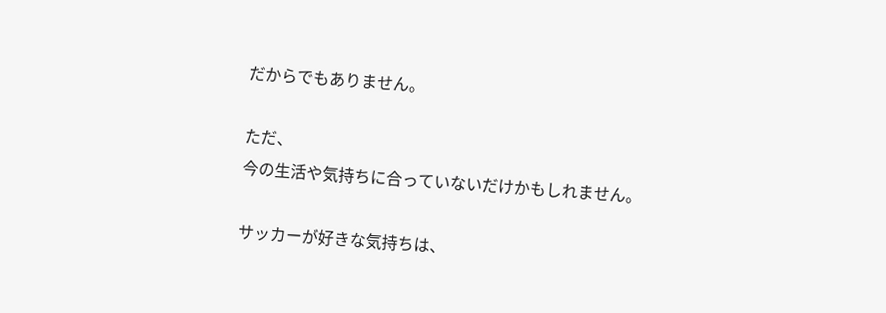だからでもありません。

ただ、
今の生活や気持ちに合っていないだけかもしれません。

サッカーが好きな気持ちは、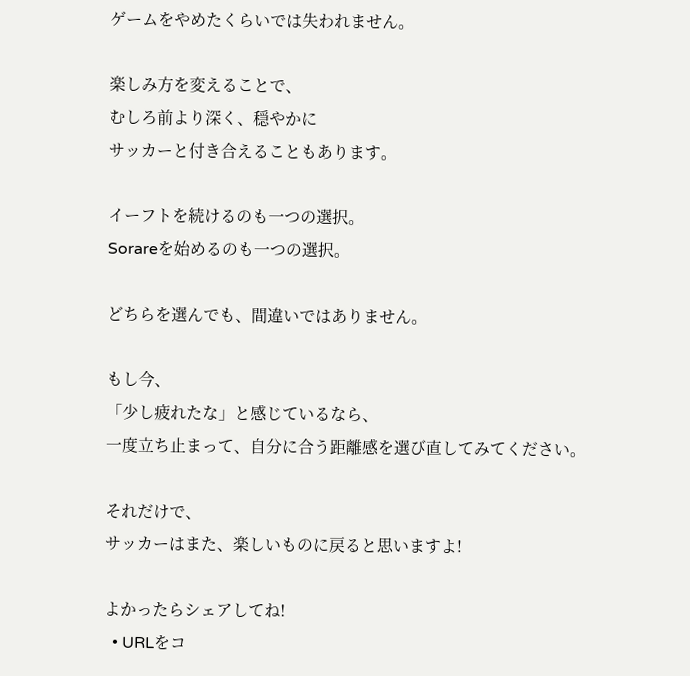ゲームをやめたくらいでは失われません。

楽しみ方を変えることで、
むしろ前より深く、穏やかに
サッカーと付き合えることもあります。

イーフトを続けるのも一つの選択。
Sorareを始めるのも一つの選択。

どちらを選んでも、間違いではありません。

もし今、
「少し疲れたな」と感じているなら、
一度立ち止まって、自分に合う距離感を選び直してみてください。

それだけで、
サッカーはまた、楽しいものに戻ると思いますよ!

よかったらシェアしてね!
  • URLをコ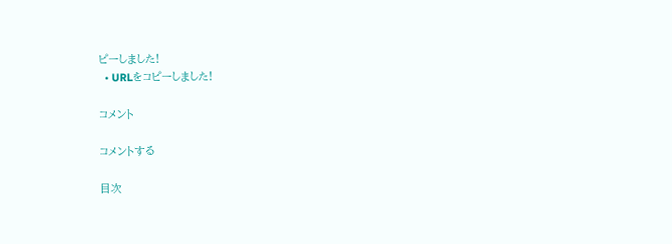ピーしました!
  • URLをコピーしました!

コメント

コメントする

目次